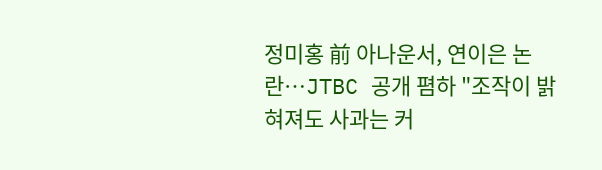정미홍 前 아나운서, 연이은 논란…JTBC 공개 폄하 "조작이 밝혀져도 사과는 커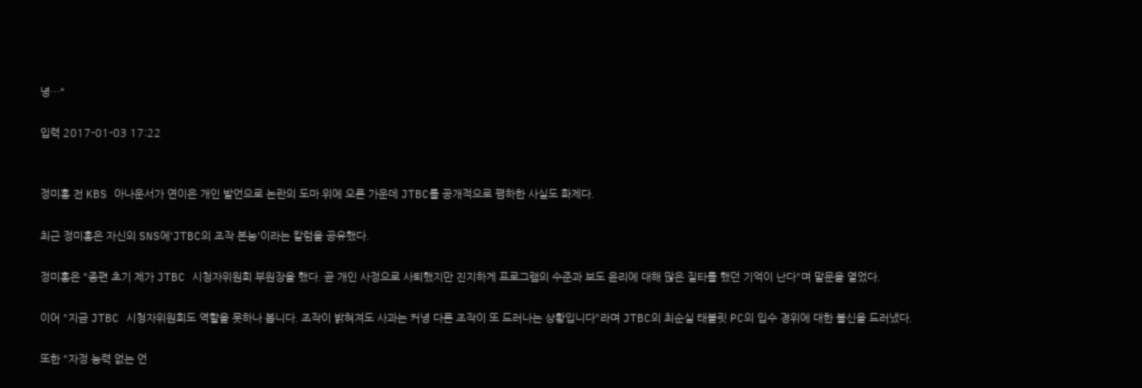녕…"

입력 2017-01-03 17:22


정미홍 전 KBS 아나운서가 연이은 개인 발언으로 논란의 도마 위에 오른 가운데 JTBC를 공개적으로 폄하한 사실도 화제다.

최근 정미홍은 자신의 SNS에'JTBC의 조작 본능'이라는 칼럼을 공유했다.

정미홍은 "종편 초기 제가 JTBC 시청자위원회 부원장을 했다. 곧 개인 사정으로 사퇴했지만 진지하게 프로그램의 수준과 보도 윤리에 대해 많은 질타를 했던 기억이 난다"며 말문을 열었다.

이어 "지금 JTBC 시청자위원회도 역할을 못하나 봅니다. 조작이 밝혀져도 사과는 커녕 다른 조작이 또 드러나는 상황입니다"라며 JTBC의 최순실 태블릿 PC의 입수 경위에 대한 불신을 드러냈다.

또한 "자정 능력 없는 언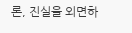론, 진실을 외면하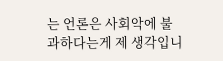는 언론은 사회악에 불과하다는게 제 생각입니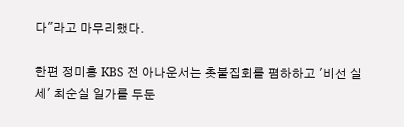다"라고 마무리했다.

한편 정미홍 KBS 전 아나운서는 촛불집회를 폄하하고 '비선 실세' 최순실 일가를 두둔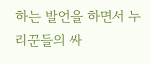하는 발언을 하면서 누리꾼들의 싸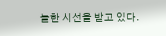늘한 시선을 받고 있다.